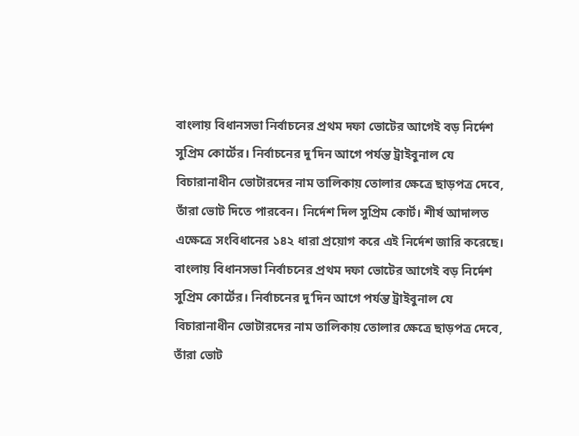বাংলায় বিধানসভা নির্বাচনের প্রথম দফা ভোটের আগেই বড় নির্দেশ সুপ্রিম কোর্টের। নির্বাচনের দু’দিন আগে পর্যন্ত ট্রাইবুনাল যে বিচারানাধীন ভোটারদের নাম তালিকায় তোলার ক্ষেত্রে ছাড়পত্র দেবে, তাঁরা ভোট দিতে পারবেন। নির্দেশ দিল সুপ্রিম কোর্ট। শীর্ষ আদালত এক্ষেত্রে সংবিধানের ১৪২ ধারা প্রয়োগ করে এই নির্দেশ জারি করেছে।
বাংলায় বিধানসভা নির্বাচনের প্রথম দফা ভোটের আগেই বড় নির্দেশ সুপ্রিম কোর্টের। নির্বাচনের দু’দিন আগে পর্যন্ত ট্রাইবুনাল যে বিচারানাধীন ভোটারদের নাম তালিকায় তোলার ক্ষেত্রে ছাড়পত্র দেবে, তাঁরা ভোট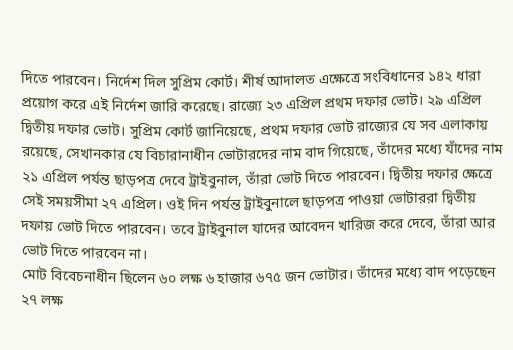দিতে পারবেন। নির্দেশ দিল সুপ্রিম কোর্ট। শীর্ষ আদালত এক্ষেত্রে সংবিধানের ১৪২ ধারা প্রয়োগ করে এই নির্দেশ জারি করেছে। রাজ্যে ২৩ এপ্রিল প্রথম দফার ভোট। ২৯ এপ্রিল দ্বিতীয় দফার ভোট। সুপ্রিম কোর্ট জানিয়েছে, প্রথম দফার ভোট রাজ্যের যে সব এলাকায় রয়েছে, সেখানকার যে বিচারানাধীন ভোটারদের নাম বাদ গিয়েছে, তাঁদের মধ্যে যাঁদের নাম ২১ এপ্রিল পর্যন্ত ছাড়পত্র দেবে ট্রাইবুনাল, তাঁরা ভোট দিতে পারবেন। দ্বিতীয় দফার ক্ষেত্রে সেই সময়সীমা ২৭ এপ্রিল। ওই দিন পর্যন্ত ট্রাইবুনালে ছাড়পত্র পাওয়া ভোটাররা দ্বিতীয় দফায় ভোট দিতে পারবেন। তবে ট্রাইবুনাল যাদের আবেদন খারিজ করে দেবে, তাঁরা আর ভোট দিতে পারবেন না।
মোট বিবেচনাধীন ছিলেন ৬০ লক্ষ ৬ হাজার ৬৭৫ জন ভোটার। তাঁদের মধ্যে বাদ পড়েছেন ২৭ লক্ষ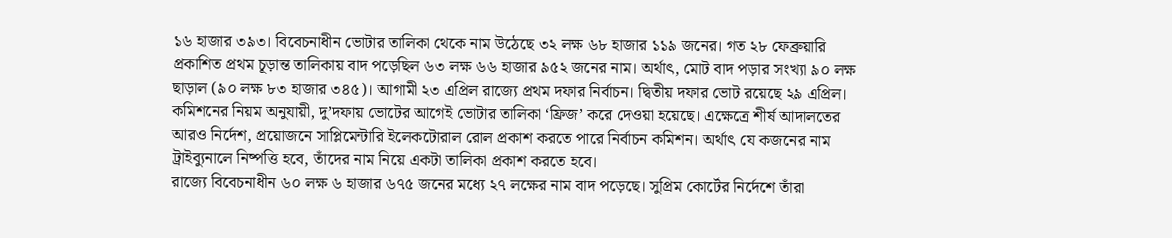১৬ হাজার ৩৯৩। বিবেচনাধীন ভোটার তালিকা থেকে নাম উঠেছে ৩২ লক্ষ ৬৮ হাজার ১১৯ জনের। গত ২৮ ফেব্রুয়ারি প্রকাশিত প্রথম চূড়ান্ত তালিকায় বাদ পড়েছিল ৬৩ লক্ষ ৬৬ হাজার ৯৫২ জনের নাম। অর্থাৎ, মোট বাদ পড়ার সংখ্যা ৯০ লক্ষ ছাড়াল (৯০ লক্ষ ৮৩ হাজার ৩৪৫)। আগামী ২৩ এপ্রিল রাজ্যে প্রথম দফার নির্বাচন। দ্বিতীয় দফার ভোট রয়েছে ২৯ এপ্রিল। কমিশনের নিয়ম অনুযায়ী, দু’দফায় ভোটের আগেই ভোটার তালিকা ‘ফ্রিজ’ করে দেওয়া হয়েছে। এক্ষেত্রে শীর্ষ আদালতের আরও নির্দেশ, প্রয়োজনে সাপ্লিমেন্টারি ইলেকটোরাল রোল প্রকাশ করতে পারে নির্বাচন কমিশন। অর্থাৎ যে কজনের নাম ট্রাইব্যুনালে নিষ্পত্তি হবে, তাঁদের নাম নিয়ে একটা তালিকা প্রকাশ করতে হবে।
রাজ্যে বিবেচনাধীন ৬০ লক্ষ ৬ হাজার ৬৭৫ জনের মধ্যে ২৭ লক্ষের নাম বাদ পড়েছে। সুপ্রিম কোর্টের নির্দেশে তাঁরা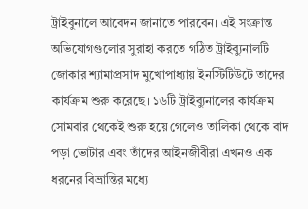ট্রাইবুনালে আবেদন জানাতে পারবেন। এই সংক্রান্ত অভিযোগগুলোর সুরাহা করতে গঠিত ট্রাইব্যুনালটি জোকার শ্যামাপ্রসাদ মুখোপাধ্যায় ইনস্টিটিউটে তাদের কার্যক্রম শুরু করেছে। ১৬টি ট্রাইব্যুনালের কার্যক্রম সোমবার থেকেই শুরু হয়ে গেলেও তালিকা থেকে বাদ পড়া ভোটার এবং তাঁদের আইনজীবীরা এখনও এক ধরনের বিভ্রান্তির মধ্যে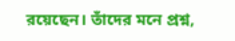রয়েছেন। তাঁদের মনে প্রশ্ন,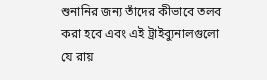শুনানির জন্য তাঁদের কীভাবে তলব করা হবে এবং এই ট্রাইব্যুনালগুলো যে রায়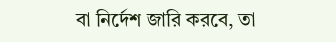বা নির্দেশ জারি করবে, তা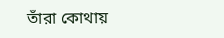তাঁরা কোথায়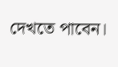দেখতে পাবেন।